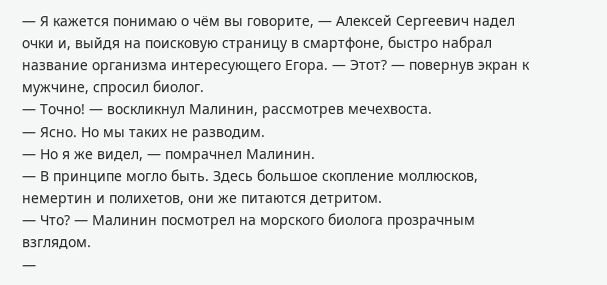— Я кажется понимаю о чём вы говорите, — Алексей Сергеевич надел очки и, выйдя на поисковую страницу в смартфоне, быстро набрал название организма интересующего Егора. — Этот? — повернув экран к мужчине, спросил биолог.
— Точно! — воскликнул Малинин, рассмотрев мечехвоста.
— Ясно. Но мы таких не разводим.
— Но я же видел, — помрачнел Малинин.
— В принципе могло быть. Здесь большое скопление моллюсков, немертин и полихетов, они же питаются детритом.
— Что? — Малинин посмотрел на морского биолога прозрачным взглядом.
—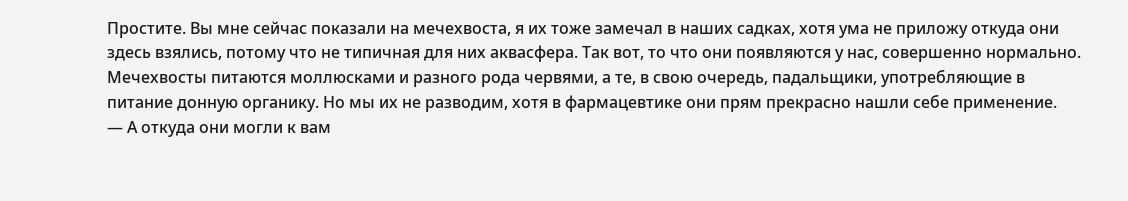Простите. Вы мне сейчас показали на мечехвоста, я их тоже замечал в наших садках, хотя ума не приложу откуда они здесь взялись, потому что не типичная для них аквасфера. Так вот, то что они появляются у нас, совершенно нормально. Мечехвосты питаются моллюсками и разного рода червями, а те, в свою очередь, падальщики, употребляющие в питание донную органику. Но мы их не разводим, хотя в фармацевтике они прям прекрасно нашли себе применение.
— А откуда они могли к вам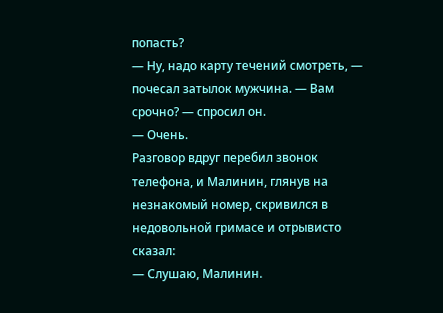попасть?
— Ну, надо карту течений смотреть, — почесал затылок мужчина. — Вам срочно? — спросил он.
— Очень.
Разговор вдруг перебил звонок телефона, и Малинин, глянув на незнакомый номер, скривился в недовольной гримасе и отрывисто сказал:
— Слушаю, Малинин.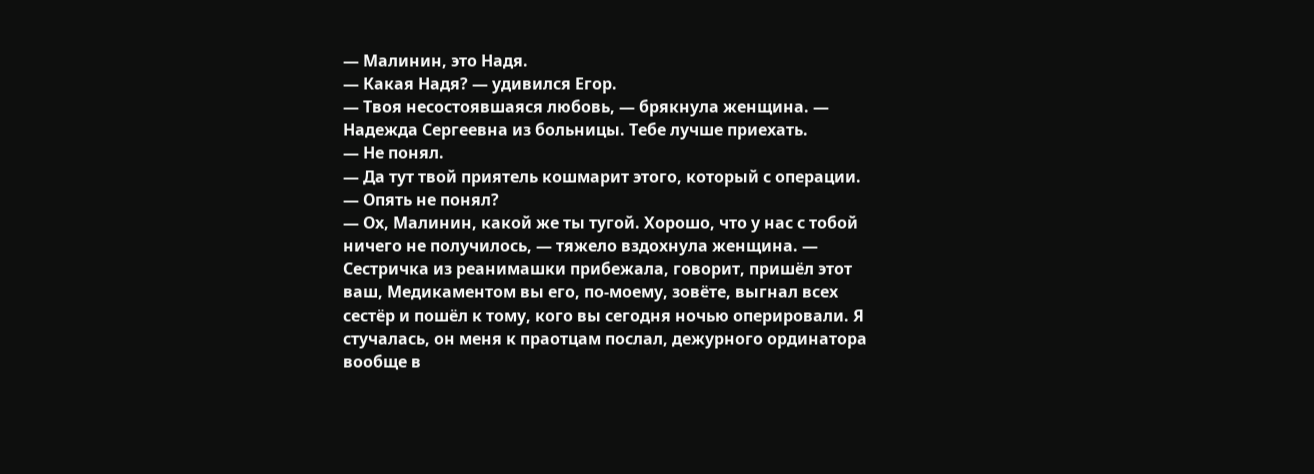— Малинин, это Надя.
— Какая Надя? — удивился Егор.
— Твоя несостоявшаяся любовь, — брякнула женщина. — Надежда Сергеевна из больницы. Тебе лучше приехать.
— Не понял.
— Да тут твой приятель кошмарит этого, который с операции.
— Опять не понял?
— Ох, Малинин, какой же ты тугой. Хорошо, что у нас с тобой ничего не получилось, — тяжело вздохнула женщина. — Сестричка из реанимашки прибежала, говорит, пришёл этот ваш, Медикаментом вы его, по-моему, зовёте, выгнал всех сестёр и пошёл к тому, кого вы сегодня ночью оперировали. Я стучалась, он меня к праотцам послал, дежурного ординатора вообще в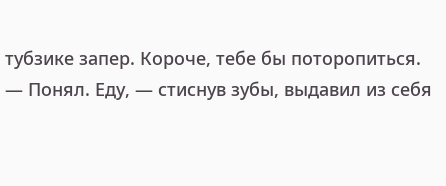тубзике запер. Короче, тебе бы поторопиться.
— Понял. Еду, — стиснув зубы, выдавил из себя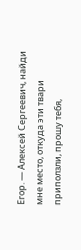Егор. — Алексей Сергеевич, найди мне место, откуда эти твари приползли, прошу тебя,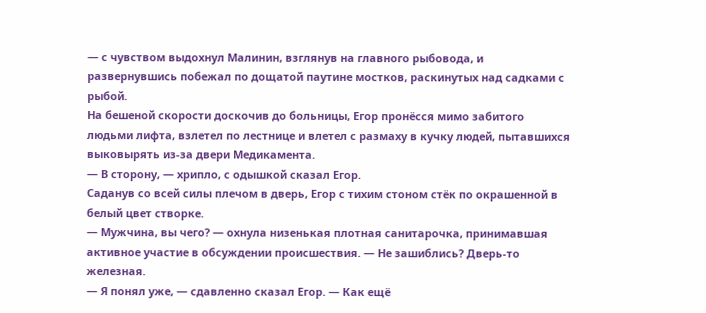— с чувством выдохнул Малинин, взглянув на главного рыбовода, и развернувшись побежал по дощатой паутине мостков, раскинутых над садками с рыбой.
На бешеной скорости доскочив до больницы, Егор пронёсся мимо забитого людьми лифта, взлетел по лестнице и влетел с размаху в кучку людей, пытавшихся выковырять из-за двери Медикамента.
— В сторону, — хрипло, с одышкой сказал Егор.
Саданув со всей силы плечом в дверь, Егор с тихим стоном стёк по окрашенной в белый цвет створке.
— Мужчина, вы чего? — охнула низенькая плотная санитарочка, принимавшая активное участие в обсуждении происшествия. — Не зашиблись? Дверь-то железная.
— Я понял уже, — сдавленно сказал Егор. — Как ещё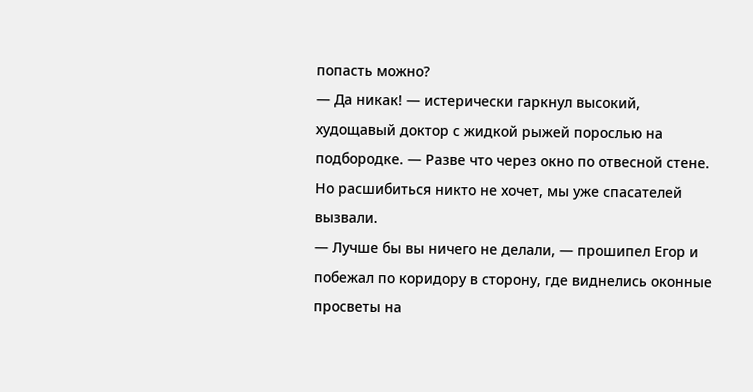попасть можно?
— Да никак! — истерически гаркнул высокий, худощавый доктор с жидкой рыжей порослью на подбородке. — Разве что через окно по отвесной стене. Но расшибиться никто не хочет, мы уже спасателей вызвали.
— Лучше бы вы ничего не делали, — прошипел Егор и побежал по коридору в сторону, где виднелись оконные просветы на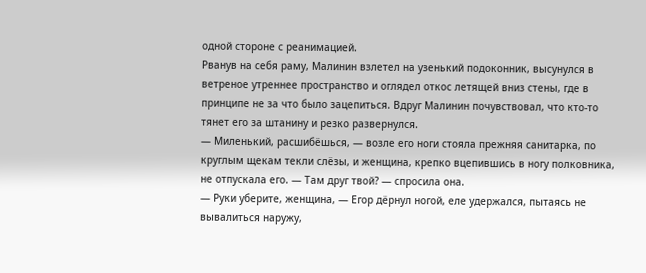одной стороне с реанимацией.
Рванув на себя раму, Малинин взлетел на узенький подоконник, высунулся в ветреное утреннее пространство и оглядел откос летящей вниз стены, где в принципе не за что было зацепиться. Вдруг Малинин почувствовал, что кто-то тянет его за штанину и резко развернулся.
— Миленький, расшибёшься, — возле его ноги стояла прежняя санитарка, по круглым щекам текли слёзы, и женщина, крепко вцепившись в ногу полковника, не отпускала его. — Там друг твой? — спросила она.
— Руки уберите, женщина, — Егор дёрнул ногой, еле удержался, пытаясь не вывалиться наружу,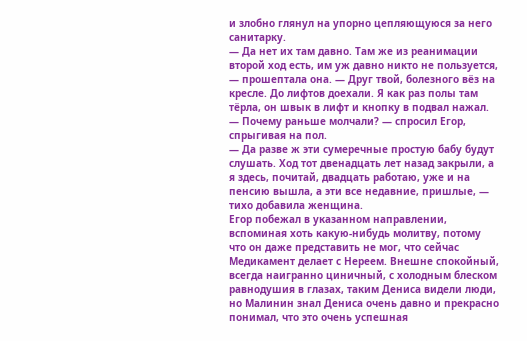и злобно глянул на упорно цепляющуюся за него санитарку.
— Да нет их там давно. Там же из реанимации второй ход есть, им уж давно никто не пользуется, — прошептала она. — Друг твой, болезного вёз на кресле. До лифтов доехали. Я как раз полы там тёрла, он швык в лифт и кнопку в подвал нажал.
— Почему раньше молчали? — спросил Егор, спрыгивая на пол.
— Да разве ж эти сумеречные простую бабу будут слушать. Ход тот двенадцать лет назад закрыли, а я здесь, почитай, двадцать работаю, уже и на пенсию вышла, а эти все недавние, пришлые, — тихо добавила женщина.
Егор побежал в указанном направлении, вспоминая хоть какую-нибудь молитву, потому что он даже представить не мог, что сейчас Медикамент делает с Нереем. Внешне спокойный, всегда наигранно циничный, с холодным блеском равнодушия в глазах, таким Дениса видели люди, но Малинин знал Дениса очень давно и прекрасно понимал, что это очень успешная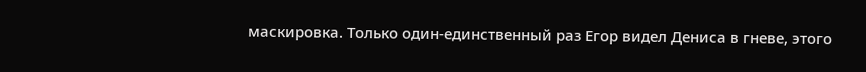маскировка. Только один-единственный раз Егор видел Дениса в гневе, этого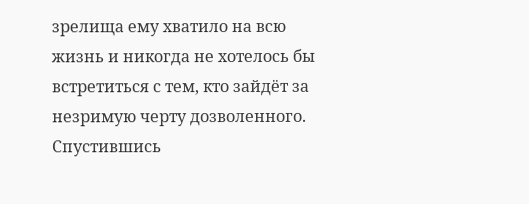зрелища ему хватило на всю жизнь и никогда не хотелось бы встретиться с тем, кто зайдёт за незримую черту дозволенного. Спустившись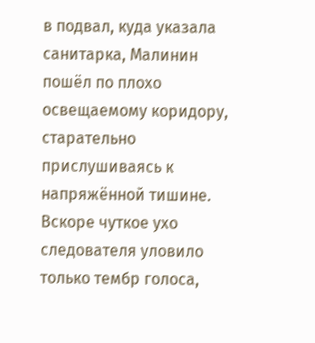в подвал, куда указала санитарка, Малинин пошёл по плохо освещаемому коридору, старательно прислушиваясь к напряжённой тишине. Вскоре чуткое ухо следователя уловило только тембр голоса,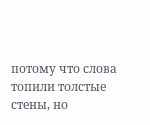потому что слова топили толстые стены, но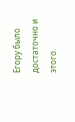Егору было достаточно и этого.